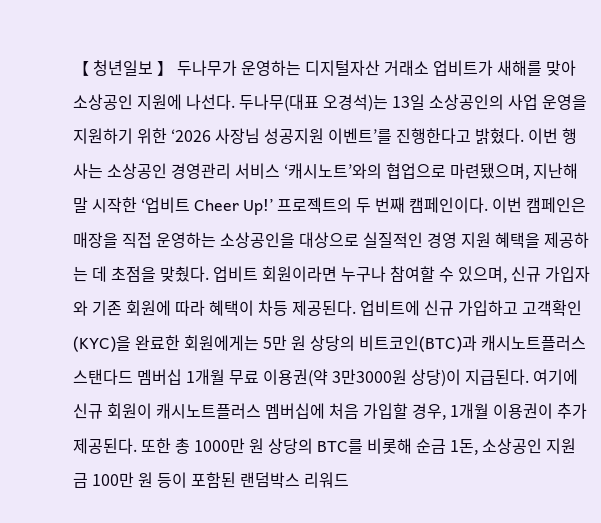【 청년일보 】 두나무가 운영하는 디지털자산 거래소 업비트가 새해를 맞아 소상공인 지원에 나선다. 두나무(대표 오경석)는 13일 소상공인의 사업 운영을 지원하기 위한 ‘2026 사장님 성공지원 이벤트’를 진행한다고 밝혔다. 이번 행사는 소상공인 경영관리 서비스 ‘캐시노트’와의 협업으로 마련됐으며, 지난해 말 시작한 ‘업비트 Cheer Up!’ 프로젝트의 두 번째 캠페인이다. 이번 캠페인은 매장을 직접 운영하는 소상공인을 대상으로 실질적인 경영 지원 혜택을 제공하는 데 초점을 맞췄다. 업비트 회원이라면 누구나 참여할 수 있으며, 신규 가입자와 기존 회원에 따라 혜택이 차등 제공된다. 업비트에 신규 가입하고 고객확인(KYC)을 완료한 회원에게는 5만 원 상당의 비트코인(BTC)과 캐시노트플러스 스탠다드 멤버십 1개월 무료 이용권(약 3만3000원 상당)이 지급된다. 여기에 신규 회원이 캐시노트플러스 멤버십에 처음 가입할 경우, 1개월 이용권이 추가 제공된다. 또한 총 1000만 원 상당의 BTC를 비롯해 순금 1돈, 소상공인 지원금 100만 원 등이 포함된 랜덤박스 리워드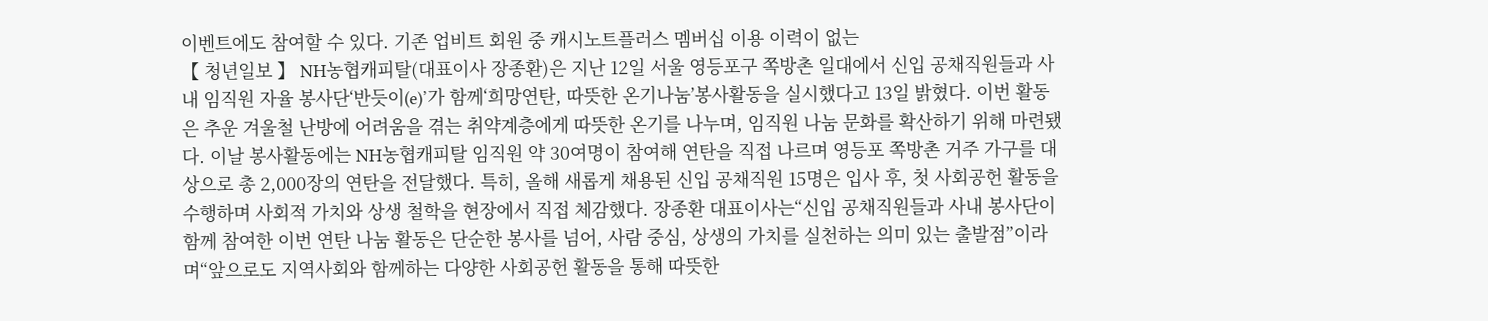이벤트에도 참여할 수 있다. 기존 업비트 회원 중 캐시노트플러스 멤버십 이용 이력이 없는
【 청년일보 】 NH농협캐피탈(대표이사 장종환)은 지난 12일 서울 영등포구 쪽방촌 일대에서 신입 공채직원들과 사내 임직원 자율 봉사단‘반듯이(e)’가 함께‘희망연탄, 따뜻한 온기나눔’봉사활동을 실시했다고 13일 밝혔다. 이번 활동은 추운 겨울철 난방에 어려움을 겪는 취약계층에게 따뜻한 온기를 나누며, 임직원 나눔 문화를 확산하기 위해 마련됐다. 이날 봉사활동에는 NH농협캐피탈 임직원 약 30여명이 참여해 연탄을 직접 나르며 영등포 쪽방촌 거주 가구를 대상으로 총 2,000장의 연탄을 전달했다. 특히, 올해 새롭게 채용된 신입 공채직원 15명은 입사 후, 첫 사회공헌 활동을 수행하며 사회적 가치와 상생 철학을 현장에서 직접 체감했다. 장종환 대표이사는“신입 공채직원들과 사내 봉사단이 함께 참여한 이번 연탄 나눔 활동은 단순한 봉사를 넘어, 사람 중심, 상생의 가치를 실천하는 의미 있는 출발점”이라며“앞으로도 지역사회와 함께하는 다양한 사회공헌 활동을 통해 따뜻한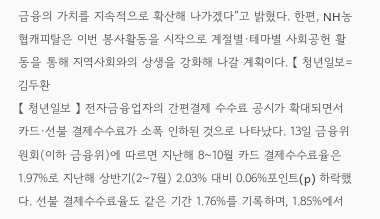금융의 가치를 지속적으로 확산해 나가겠다”고 밝혔다. 한편, NH농협캐피탈은 이번 봉사활동을 시작으로 계절별·테마별 사회공헌 활동을 통해 지역사회와의 상생을 강화해 나갈 계획이다. 【 청년일보=김두환
【 청년일보 】 전자금융업자의 간편결제 수수료 공시가 확대되면서 카드·선불 결제수수료가 소폭 인하된 것으로 나타났다. 13일 금융위원회(이하 금융위)에 따르면 지난해 8~10월 카드 결제수수료율은 1.97%로 지난해 상반기(2~7월) 2.03% 대비 0.06%포인트(p) 하락했다. 선불 결제수수료율도 같은 기간 1.76%를 기록하며, 1.85%에서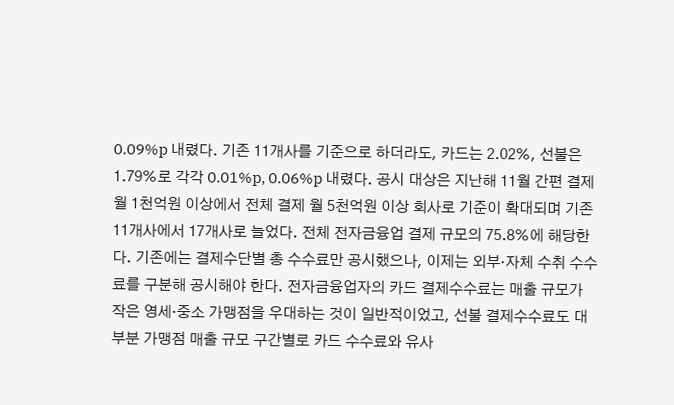0.09%p 내렸다. 기존 11개사를 기준으로 하더라도, 카드는 2.02%, 선불은 1.79%로 각각 0.01%p, 0.06%p 내렸다. 공시 대상은 지난해 11월 간편 결제 월 1천억원 이상에서 전체 결제 월 5천억원 이상 회사로 기준이 확대되며 기존 11개사에서 17개사로 늘었다. 전체 전자금융업 결제 규모의 75.8%에 해당한다. 기존에는 결제수단별 총 수수료만 공시했으나, 이제는 외부·자체 수취 수수료를 구분해 공시해야 한다. 전자금융업자의 카드 결제수수료는 매출 규모가 작은 영세·중소 가맹점을 우대하는 것이 일반적이었고, 선불 결제수수료도 대부분 가맹점 매출 규모 구간별로 카드 수수료와 유사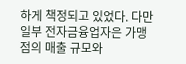하게 책정되고 있었다. 다만 일부 전자금융업자은 가맹점의 매출 규모와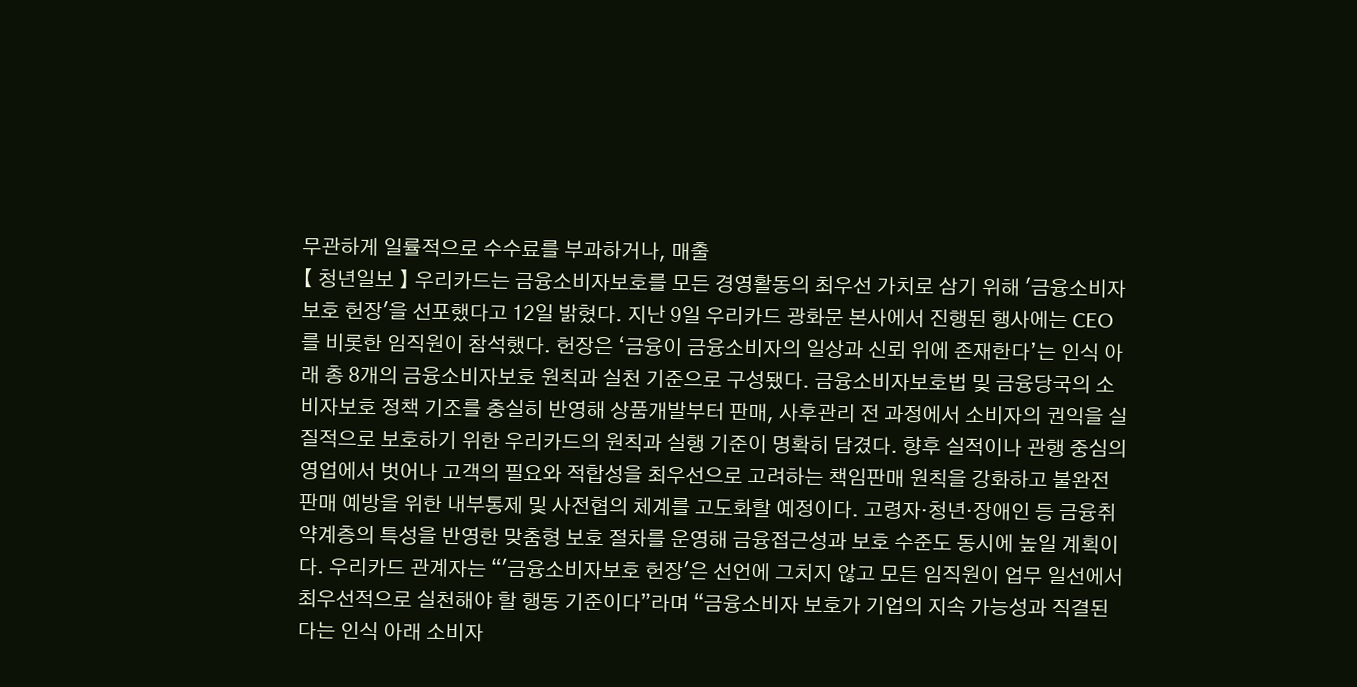무관하게 일률적으로 수수료를 부과하거나, 매출
【 청년일보 】 우리카드는 금융소비자보호를 모든 경영활동의 최우선 가치로 삼기 위해 '금융소비자보호 헌장'을 선포했다고 12일 밝혔다. 지난 9일 우리카드 광화문 본사에서 진행된 행사에는 CEO를 비롯한 임직원이 참석했다. 헌장은 ‘금융이 금융소비자의 일상과 신뢰 위에 존재한다’는 인식 아래 총 8개의 금융소비자보호 원칙과 실천 기준으로 구성됐다. 금융소비자보호법 및 금융당국의 소비자보호 정책 기조를 충실히 반영해 상품개발부터 판매, 사후관리 전 과정에서 소비자의 권익을 실질적으로 보호하기 위한 우리카드의 원칙과 실행 기준이 명확히 담겼다. 향후 실적이나 관행 중심의 영업에서 벗어나 고객의 필요와 적합성을 최우선으로 고려하는 책임판매 원칙을 강화하고 불완전판매 예방을 위한 내부통제 및 사전협의 체계를 고도화할 예정이다. 고령자·청년·장애인 등 금융취약계층의 특성을 반영한 맞춤형 보호 절차를 운영해 금융접근성과 보호 수준도 동시에 높일 계획이다. 우리카드 관계자는 “'금융소비자보호 헌장'은 선언에 그치지 않고 모든 임직원이 업무 일선에서 최우선적으로 실천해야 할 행동 기준이다”라며 “금융소비자 보호가 기업의 지속 가능성과 직결된다는 인식 아래 소비자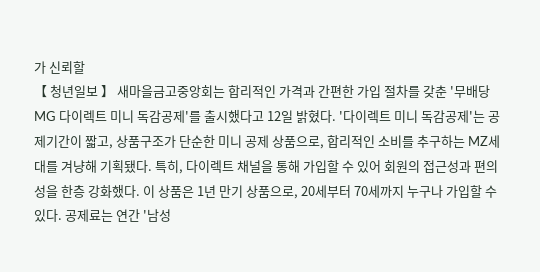가 신뢰할
【 청년일보 】 새마을금고중앙회는 합리적인 가격과 간편한 가입 절차를 갖춘 '무배당 MG 다이렉트 미니 독감공제'를 출시했다고 12일 밝혔다. '다이렉트 미니 독감공제'는 공제기간이 짧고, 상품구조가 단순한 미니 공제 상품으로, 합리적인 소비를 추구하는 MZ세대를 겨냥해 기획됐다. 특히, 다이렉트 채널을 통해 가입할 수 있어 회원의 접근성과 편의성을 한층 강화했다. 이 상품은 1년 만기 상품으로, 20세부터 70세까지 누구나 가입할 수 있다. 공제료는 연간 '남성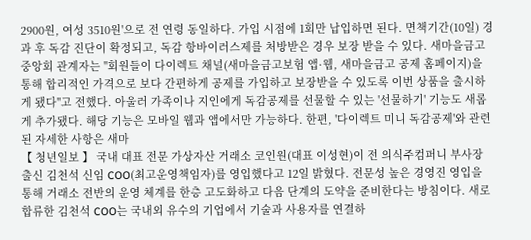2900원, 여성 3510원'으로 전 연령 동일하다. 가입 시점에 1회만 납입하면 된다. 면책기간(10일) 경과 후 독감 진단이 확정되고, 독감 항바이러스제를 처방받은 경우 보장 받을 수 있다. 새마을금고중앙회 관계자는 "회원들이 다이렉트 채널(새마을금고보험 앱·웹, 새마을금고 공제 홈페이지)을 통해 합리적인 가격으로 보다 간편하게 공제를 가입하고 보장받을 수 있도록 이번 상품을 출시하게 됐다"고 전했다. 아울러 가족이나 지인에게 독감공제를 선물할 수 있는 '선물하기' 기능도 새롭게 추가됐다. 해당 기능은 모바일 웹과 앱에서만 가능하다. 한편, '다이렉트 미니 독감공제'와 관련된 자세한 사항은 새마
【 청년일보 】 국내 대표 전문 가상자산 거래소 코인원(대표 이성현)이 전 의식주컴퍼니 부사장 출신 김천석 신임 COO(최고운영책임자)를 영입했다고 12일 밝혔다. 전문성 높은 경영진 영입을 통해 거래소 전반의 운영 체계를 한층 고도화하고 다음 단계의 도약을 준비한다는 방침이다. 새로 합류한 김천석 COO는 국내외 유수의 기업에서 기술과 사용자를 연결하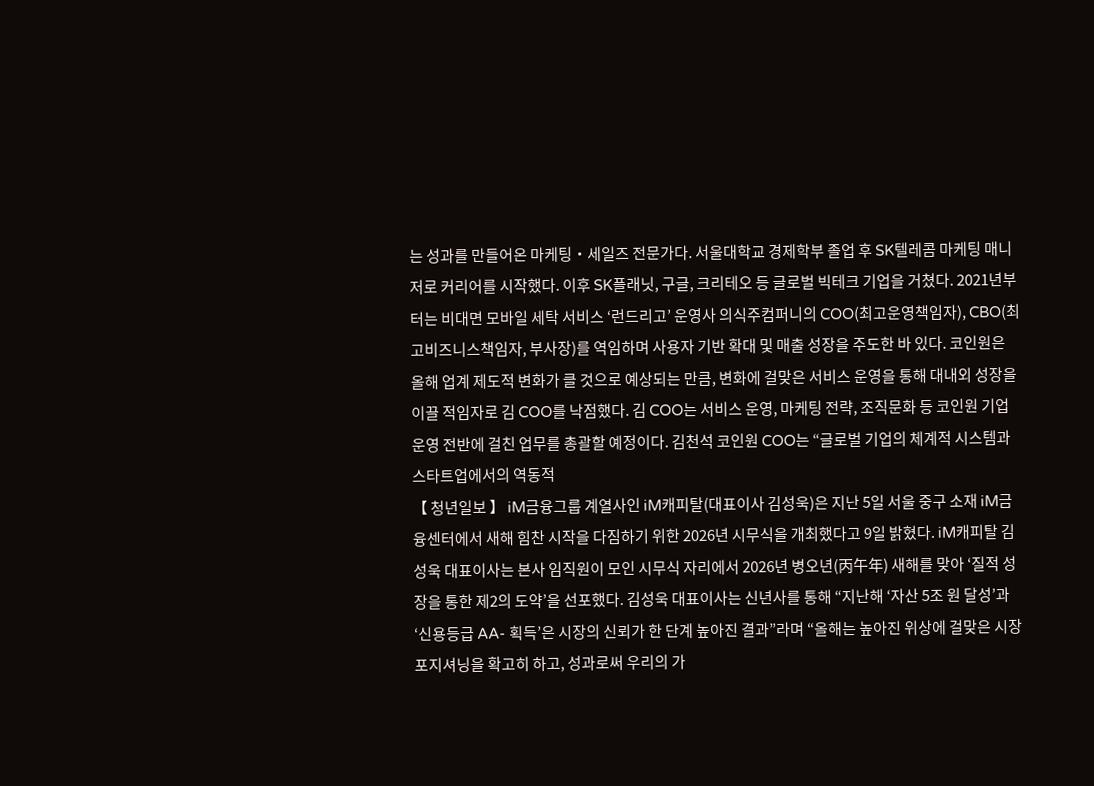는 성과를 만들어온 마케팅・세일즈 전문가다. 서울대학교 경제학부 졸업 후 SK텔레콤 마케팅 매니저로 커리어를 시작했다. 이후 SK플래닛, 구글, 크리테오 등 글로벌 빅테크 기업을 거쳤다. 2021년부터는 비대면 모바일 세탁 서비스 ‘런드리고’ 운영사 의식주컴퍼니의 COO(최고운영책임자), CBO(최고비즈니스책임자, 부사장)를 역임하며 사용자 기반 확대 및 매출 성장을 주도한 바 있다. 코인원은 올해 업계 제도적 변화가 클 것으로 예상되는 만큼, 변화에 걸맞은 서비스 운영을 통해 대내외 성장을 이끌 적임자로 김 COO를 낙점했다. 김 COO는 서비스 운영, 마케팅 전략, 조직문화 등 코인원 기업 운영 전반에 걸친 업무를 총괄할 예정이다. 김천석 코인원 COO는 “글로벌 기업의 체계적 시스템과 스타트업에서의 역동적
【 청년일보 】 iM금융그룹 계열사인 iM캐피탈(대표이사 김성욱)은 지난 5일 서울 중구 소재 iM금융센터에서 새해 힘찬 시작을 다짐하기 위한 2026년 시무식을 개최했다고 9일 밝혔다. iM캐피탈 김성욱 대표이사는 본사 임직원이 모인 시무식 자리에서 2026년 병오년(丙午年) 새해를 맞아 ‘질적 성장을 통한 제2의 도약’을 선포했다. 김성욱 대표이사는 신년사를 통해 “지난해 ‘자산 5조 원 달성’과 ‘신용등급 AA- 획득’은 시장의 신뢰가 한 단계 높아진 결과”라며 “올해는 높아진 위상에 걸맞은 시장 포지셔닝을 확고히 하고, 성과로써 우리의 가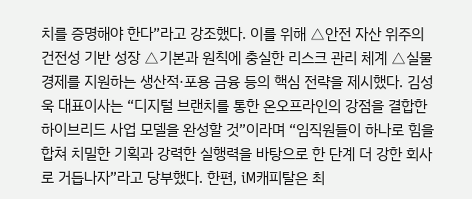치를 증명해야 한다”라고 강조했다. 이를 위해 △안전 자산 위주의 건전성 기반 성장 △기본과 원칙에 충실한 리스크 관리 체계 △실물경제를 지원하는 생산적·포용 금융 등의 핵심 전략을 제시했다. 김성욱 대표이사는 “디지털 브랜치를 통한 온오프라인의 강점을 결합한 하이브리드 사업 모델을 완성할 것”이라며 “임직원들이 하나로 힘을 합쳐 치밀한 기획과 강력한 실행력을 바탕으로 한 단계 더 강한 회사로 거듭나자”라고 당부했다. 한편, iM캐피탈은 최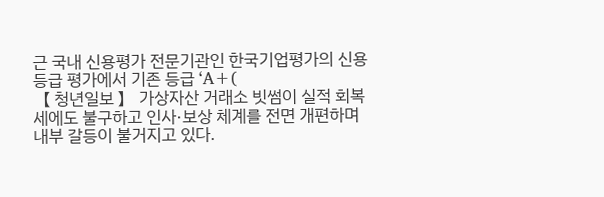근 국내 신용평가 전문기관인 한국기업평가의 신용등급 평가에서 기존 등급 ‘A+(
【 청년일보 】 가상자산 거래소 빗썸이 실적 회복세에도 불구하고 인사·보상 체계를 전면 개편하며 내부 갈등이 불거지고 있다.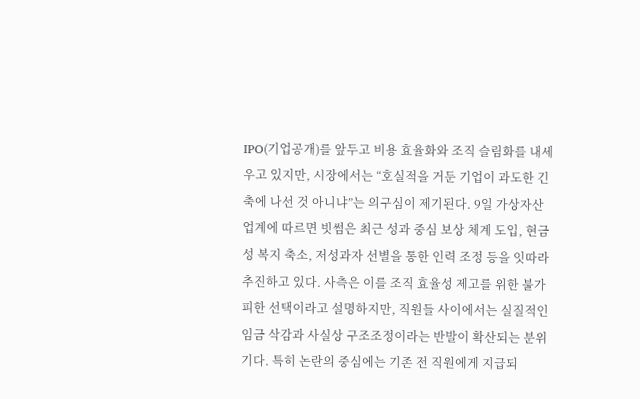IPO(기업공개)를 앞두고 비용 효율화와 조직 슬림화를 내세우고 있지만, 시장에서는 “호실적을 거둔 기업이 과도한 긴축에 나선 것 아니냐”는 의구심이 제기된다. 9일 가상자산 업계에 따르면 빗썸은 최근 성과 중심 보상 체계 도입, 현금성 복지 축소, 저성과자 선별을 통한 인력 조정 등을 잇따라 추진하고 있다. 사측은 이를 조직 효율성 제고를 위한 불가피한 선택이라고 설명하지만, 직원들 사이에서는 실질적인 임금 삭감과 사실상 구조조정이라는 반발이 확산되는 분위기다. 특히 논란의 중심에는 기존 전 직원에게 지급되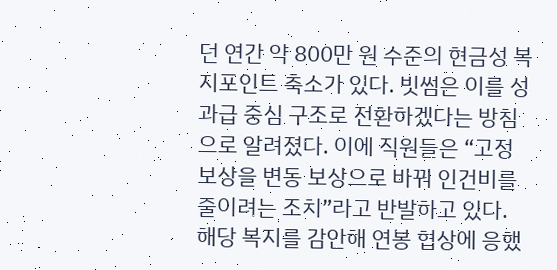던 연간 약 800만 원 수준의 현금성 복지포인트 축소가 있다. 빗썸은 이를 성과급 중심 구조로 전환하겠다는 방침으로 알려졌다. 이에 직원들은 “고정 보상을 변동 보상으로 바꿔 인건비를 줄이려는 조치”라고 반발하고 있다. 해당 복지를 감안해 연봉 협상에 응했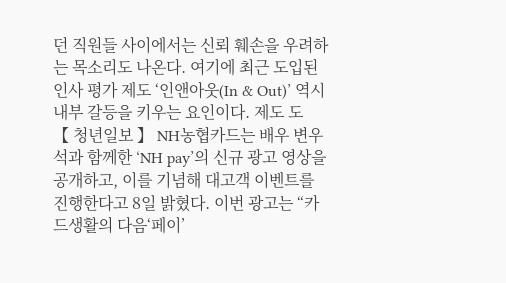던 직원들 사이에서는 신뢰 훼손을 우려하는 목소리도 나온다. 여기에 최근 도입된 인사 평가 제도 ‘인앤아웃(In & Out)’ 역시 내부 갈등을 키우는 요인이다. 제도 도
【 청년일보 】 NH농협카드는 배우 변우석과 함께한 ‘NH pay’의 신규 광고 영상을 공개하고, 이를 기념해 대고객 이벤트를 진행한다고 8일 밝혔다. 이번 광고는 “카드생활의 다음‘페이’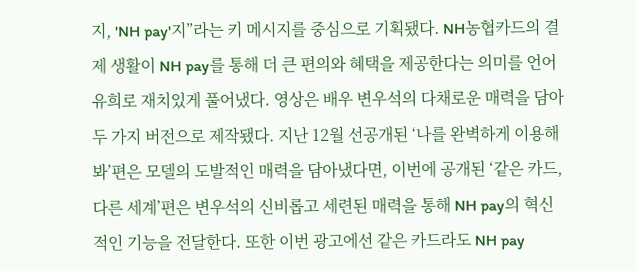지, 'NH pay'지”라는 키 메시지를 중심으로 기획됐다. NH농협카드의 결제 생활이 NH pay를 통해 더 큰 편의와 혜택을 제공한다는 의미를 언어유희로 재치있게 풀어냈다. 영상은 배우 변우석의 다채로운 매력을 담아 두 가지 버전으로 제작됐다. 지난 12월 선공개된 ‘나를 완벽하게 이용해봐’편은 모델의 도발적인 매력을 담아냈다면, 이번에 공개된 ‘같은 카드, 다른 세계’편은 변우석의 신비롭고 세련된 매력을 통해 NH pay의 혁신적인 기능을 전달한다. 또한 이번 광고에선 같은 카드라도 NH pay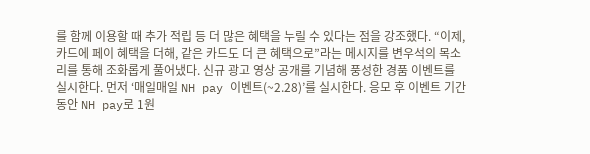를 함께 이용할 때 추가 적립 등 더 많은 혜택을 누릴 수 있다는 점을 강조했다. “이제, 카드에 페이 혜택을 더해, 같은 카드도 더 큰 혜택으로”라는 메시지를 변우석의 목소리를 통해 조화롭게 풀어냈다. 신규 광고 영상 공개를 기념해 풍성한 경품 이벤트를 실시한다. 먼저 ‘매일매일 NH pay 이벤트(~2.28)’를 실시한다. 응모 후 이벤트 기간 동안 NH pay로 1원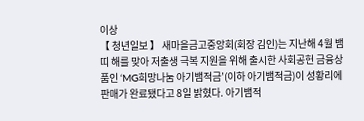이상
【 청년일보 】 새마을금고중앙회(회장 김인)는 지난해 4월 뱀띠 해를 맞아 저출생 극복 지원을 위해 출시한 사회공헌 금융상품인 ‘MG희망나눔 아기뱀적금’(이하 아기뱀적금)이 성황리에 판매가 완료됐다고 8일 밝혔다. 아기뱀적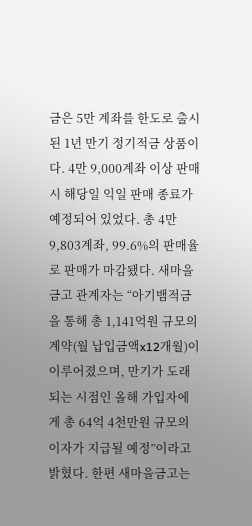금은 5만 계좌를 한도로 출시된 1년 만기 정기적금 상품이다. 4만 9,000계좌 이상 판매 시 해당일 익일 판매 종료가 예정되어 있었다. 총 4만 9,803계좌, 99.6%의 판매율로 판매가 마감됐다. 새마을금고 관계자는 “아기뱀적금을 통해 총 1,141억원 규모의 계약(월 납입금액x12개월)이 이루어졌으며, 만기가 도래되는 시점인 올해 가입자에게 총 64억 4천만원 규모의 이자가 지급될 예정”이라고 밝혔다. 한편 새마을금고는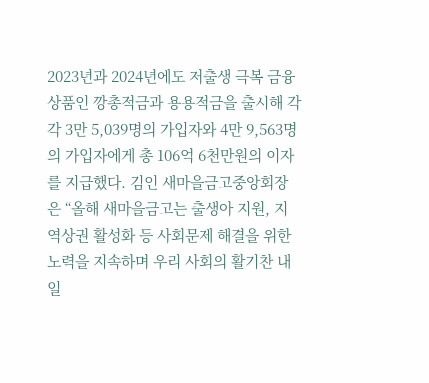2023년과 2024년에도 저출생 극복 금융상품인 깡총적금과 용용적금을 출시해 각각 3만 5,039명의 가입자와 4만 9,563명의 가입자에게 총 106억 6천만원의 이자를 지급했다. 김인 새마을금고중앙회장은 “올해 새마을금고는 출생아 지원, 지역상권 활성화 등 사회문제 해결을 위한 노력을 지속하며 우리 사회의 활기찬 내일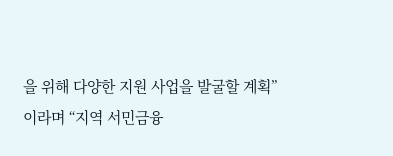을 위해 다양한 지원 사업을 발굴할 계획”이라며 “지역 서민금융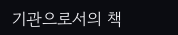기관으로서의 책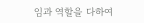임과 역할을 다하여